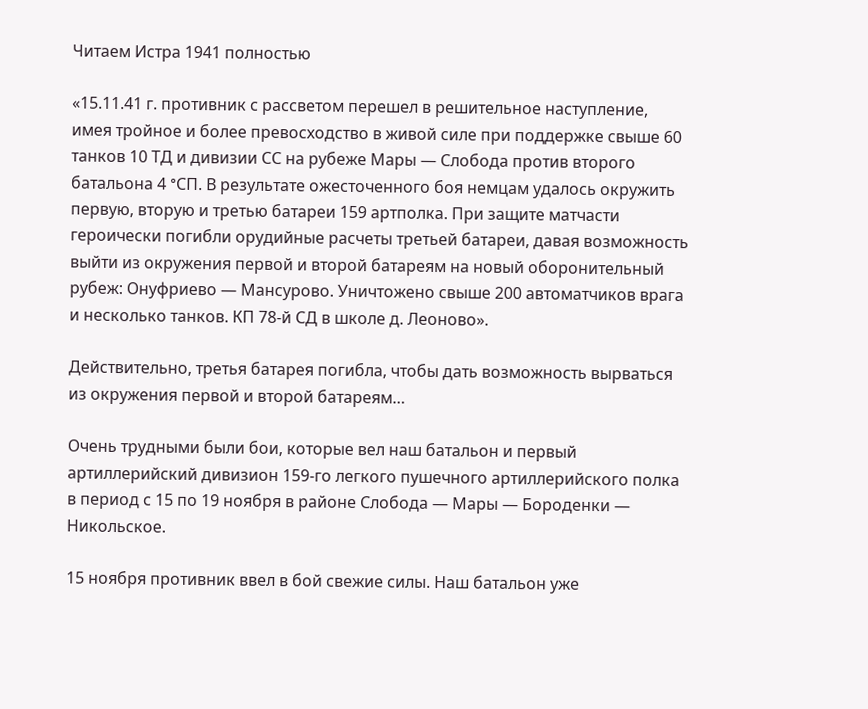Читаем Истра 1941 полностью

«15.11.41 г. противник с рассветом перешел в решительное наступление, имея тройное и более превосходство в живой силе при поддержке свыше 60 танков 10 ТД и дивизии СС на рубеже Мары — Слобода против второго батальона 4 °CП. В результате ожесточенного боя немцам удалось окружить первую, вторую и третью батареи 159 артполка. При защите матчасти героически погибли орудийные расчеты третьей батареи, давая возможность выйти из окружения первой и второй батареям на новый оборонительный рубеж: Онуфриево — Мансурово. Уничтожено свыше 200 автоматчиков врага и несколько танков. КП 78-й СД в школе д. Леоново».

Действительно, третья батарея погибла, чтобы дать возможность вырваться из окружения первой и второй батареям…

Очень трудными были бои, которые вел наш батальон и первый артиллерийский дивизион 159-го легкого пушечного артиллерийского полка в период с 15 по 19 ноября в районе Слобода — Мары — Бороденки — Никольское.

15 ноября противник ввел в бой свежие силы. Наш батальон уже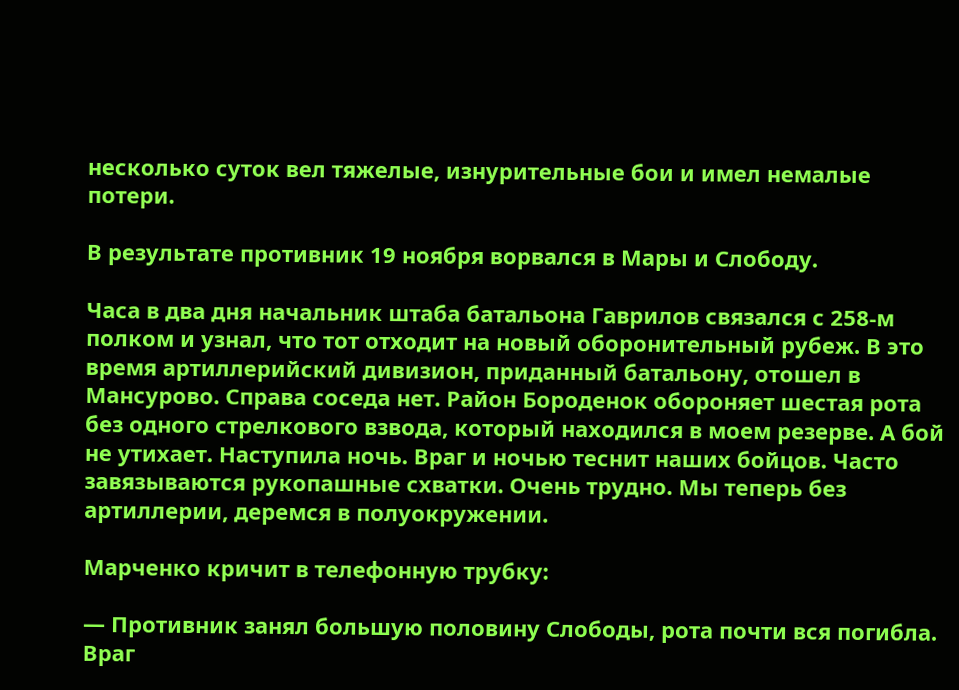несколько суток вел тяжелые, изнурительные бои и имел немалые потери.

В результате противник 19 ноября ворвался в Мары и Слободу.

Часа в два дня начальник штаба батальона Гаврилов связался с 258-м полком и узнал, что тот отходит на новый оборонительный рубеж. В это время артиллерийский дивизион, приданный батальону, отошел в Мансурово. Справа соседа нет. Район Бороденок обороняет шестая рота без одного стрелкового взвода, который находился в моем резерве. А бой не утихает. Наступила ночь. Враг и ночью теснит наших бойцов. Часто завязываются рукопашные схватки. Очень трудно. Мы теперь без артиллерии, деремся в полуокружении.

Марченко кричит в телефонную трубку:

— Противник занял большую половину Слободы, рота почти вся погибла. Враг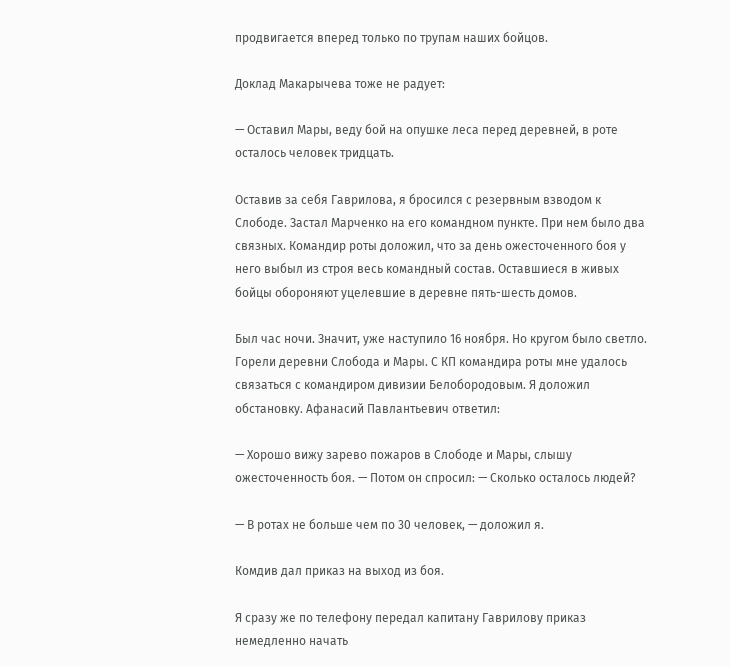продвигается вперед только по трупам наших бойцов.

Доклад Макарычева тоже не радует:

— Оставил Мары, веду бой на опушке леса перед деревней, в роте осталось человек тридцать.

Оставив за себя Гаврилова, я бросился с резервным взводом к Слободе. Застал Марченко на его командном пункте. При нем было два связных. Командир роты доложил, что за день ожесточенного боя у него выбыл из строя весь командный состав. Оставшиеся в живых бойцы обороняют уцелевшие в деревне пять-шесть домов.

Был час ночи. Значит, уже наступило 16 ноября. Но кругом было светло. Горели деревни Слобода и Мары. С КП командира роты мне удалось связаться с командиром дивизии Белобородовым. Я доложил обстановку. Афанасий Павлантьевич ответил:

— Хорошо вижу зарево пожаров в Слободе и Мары, слышу ожесточенность боя. — Потом он спросил: — Сколько осталось людей?

— В ротах не больше чем по 30 человек, — доложил я.

Комдив дал приказ на выход из боя.

Я сразу же по телефону передал капитану Гаврилову приказ немедленно начать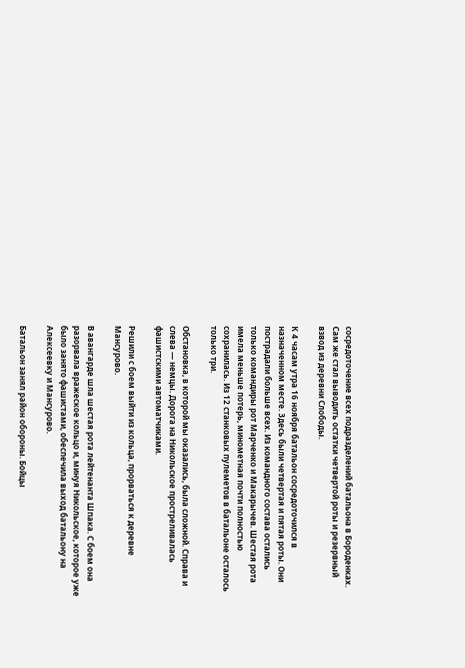сосредоточение всех подразделений батальона в Бороденках. Сам же стал выводить остатки четвертой роты и резервный взвод из деревни Слободы.

К 4 часам утра 16 ноября батальон сосредоточился в назначенном месте. Здесь были четвертая и пятая роты. Они пострадали больше всех. Из командного состава остались только командиры рот Марченко и Макарычев. Шестая рота имела меньше потерь, минометная почти полностью сохранилась. Из 12 станковых пулеметов в батальоне осталось только три.

Обстановка, в которой мы оказались, была сложной. Справа и слева — немцы. Дорога на Никольское простреливалась фашистскими автоматчиками.

Решили с боем выйти из кольца, прорваться к деревне Мансурово.

В авангарде шла шестая рота лейтенанта Шпака. С боем она разорвала вражеское кольцо и, минуя Никольское, которое уже было занято фашистами, обеспечила выход батальону на Алексеевку и Мансурово.

Батальон занял район обороны. Бойцы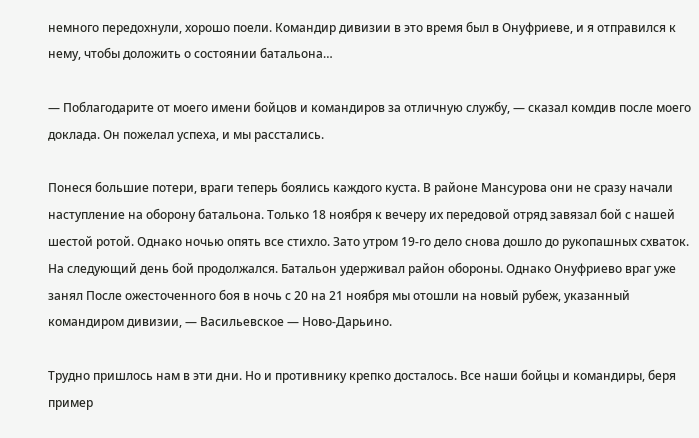немного передохнули, хорошо поели. Командир дивизии в это время был в Онуфриеве, и я отправился к нему, чтобы доложить о состоянии батальона…

— Поблагодарите от моего имени бойцов и командиров за отличную службу, — сказал комдив после моего доклада. Он пожелал успеха, и мы расстались.

Понеся большие потери, враги теперь боялись каждого куста. В районе Мансурова они не сразу начали наступление на оборону батальона. Только 18 ноября к вечеру их передовой отряд завязал бой с нашей шестой ротой. Однако ночью опять все стихло. Зато утром 19-го дело снова дошло до рукопашных схваток. На следующий день бой продолжался. Батальон удерживал район обороны. Однако Онуфриево враг уже занял После ожесточенного боя в ночь с 20 на 21 ноября мы отошли на новый рубеж, указанный командиром дивизии, — Васильевское — Ново-Дарьино.

Трудно пришлось нам в эти дни. Но и противнику крепко досталось. Все наши бойцы и командиры, беря пример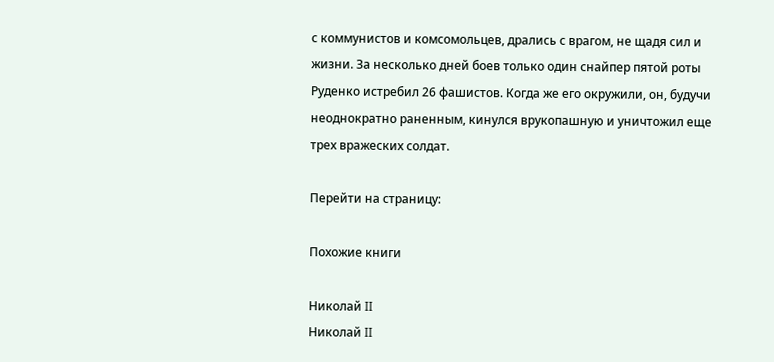с коммунистов и комсомольцев, дрались с врагом, не щадя сил и жизни. За несколько дней боев только один снайпер пятой роты Руденко истребил 26 фашистов. Когда же его окружили, он, будучи неоднократно раненным, кинулся врукопашную и уничтожил еще трех вражеских солдат.

Перейти на страницу:

Похожие книги

Николай II
Николай II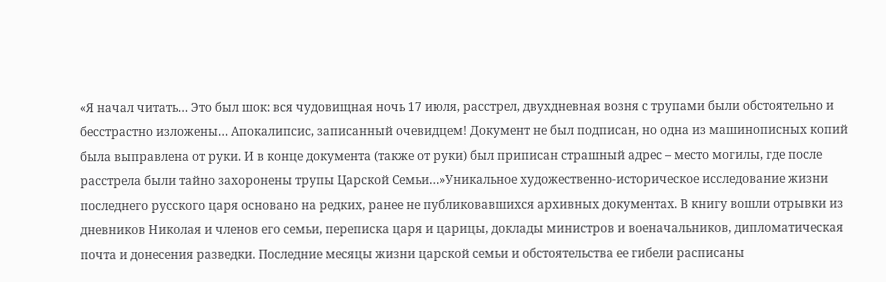«Я начал читать… Это был шок: вся чудовищная ночь 17 июля, расстрел, двухдневная возня с трупами были обстоятельно и бесстрастно изложены… Апокалипсис, записанный очевидцем! Документ не был подписан, но одна из машинописных копий была выправлена от руки. И в конце документа (также от руки) был приписан страшный адрес – место могилы, где после расстрела были тайно захоронены трупы Царской Семьи…»Уникальное художественно-историческое исследование жизни последнего русского царя основано на редких, ранее не публиковавшихся архивных документах. В книгу вошли отрывки из дневников Николая и членов его семьи, переписка царя и царицы, доклады министров и военачальников, дипломатическая почта и донесения разведки. Последние месяцы жизни царской семьи и обстоятельства ее гибели расписаны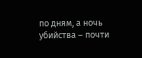по дням, а ночь убийства – почти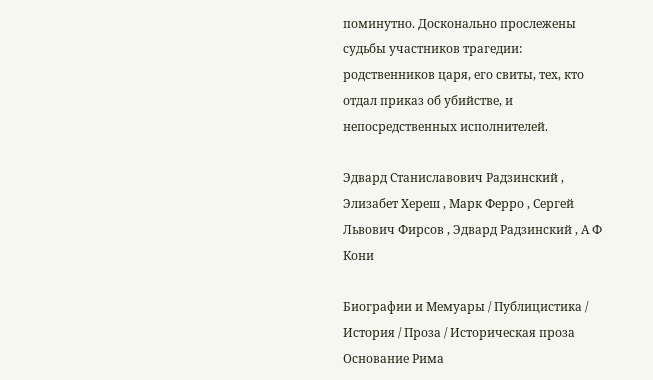поминутно. Досконально прослежены судьбы участников трагедии: родственников царя, его свиты, тех, кто отдал приказ об убийстве, и непосредственных исполнителей.

Эдвард Станиславович Радзинский , Элизабет Хереш , Марк Ферро , Сергей Львович Фирсов , Эдвард Радзинский , А Ф Кони

Биографии и Мемуары / Публицистика / История / Проза / Историческая проза
Основание Рима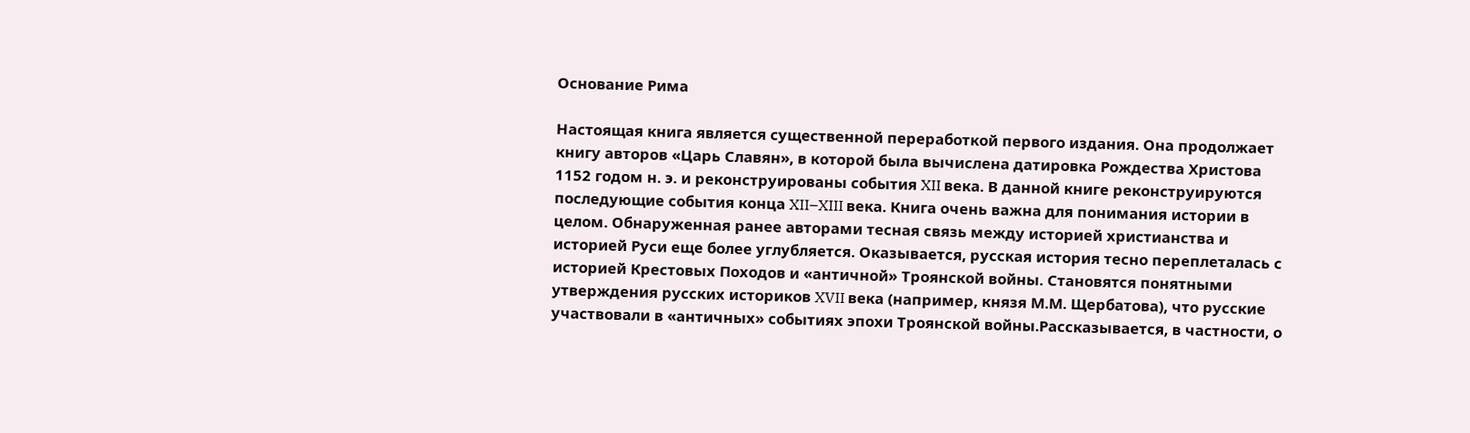Основание Рима

Настоящая книга является существенной переработкой первого издания. Она продолжает книгу авторов «Царь Славян», в которой была вычислена датировка Рождества Христова 1152 годом н. э. и реконструированы события XII века. В данной книге реконструируются последующие события конца XII–XIII века. Книга очень важна для понимания истории в целом. Обнаруженная ранее авторами тесная связь между историей христианства и историей Руси еще более углубляется. Оказывается, русская история тесно переплеталась с историей Крестовых Походов и «античной» Троянской войны. Становятся понятными утверждения русских историков XVII века (например, князя М.М. Щербатова), что русские участвовали в «античных» событиях эпохи Троянской войны.Рассказывается, в частности, о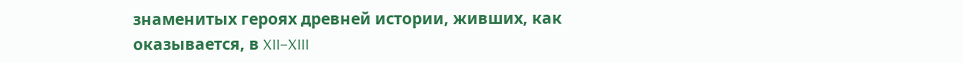знаменитых героях древней истории, живших, как оказывается, в XII–XIII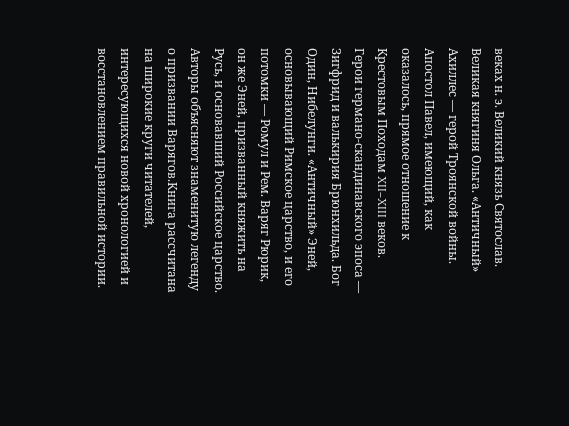веках н. э. Великий князь Святослав. Великая княгиня Ольга. «Античный» Ахиллес — герой Троянской войны. Апостол Павел, имеющий, как оказалось, прямое отношение к Крестовым Походам XII–XIII веков. Герои германо-скандинавского эпоса — Зигфрид и валькирия Брюнхильда. Бог Один, Нибелунги. «Античный» Эней, основывающий Римское царство, и его потомки — Ромул и Рем. Варяг Рюрик, он же Эней, призванный княжить на Русь, и основавший Российское царство. Авторы объясняют знаменитую легенду о призвании Варягов.Книга рассчитана на широкие круги читателей, интересующихся новой хронологией и восстановлением правильной истории.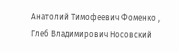Анатолий Тимофеевич Фоменко , Глеб Владимирович Носовский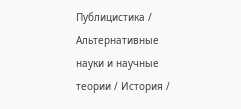Публицистика / Альтернативные науки и научные теории / История /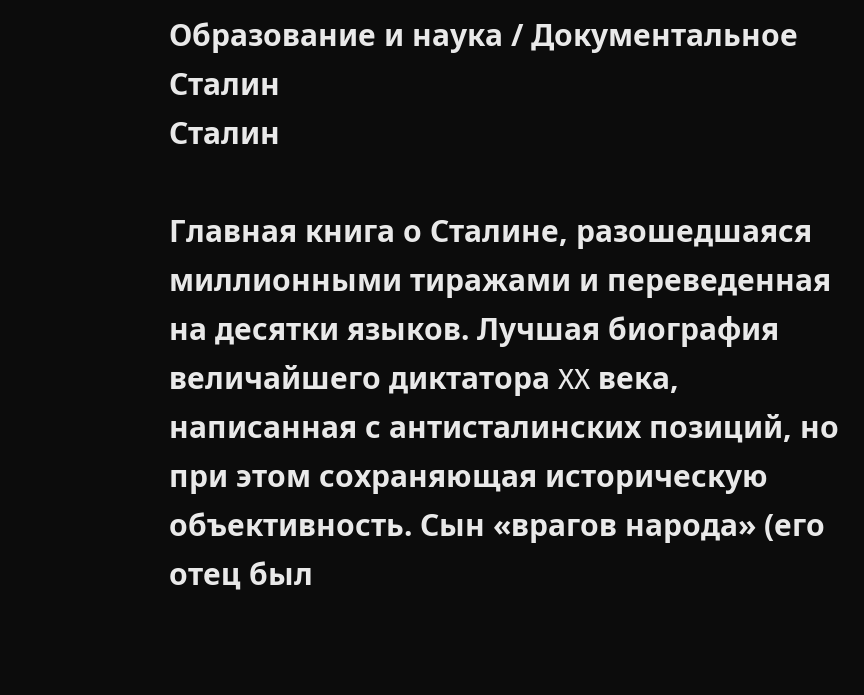Образование и наука / Документальное
Сталин
Сталин

Главная книга о Сталине, разошедшаяся миллионными тиражами и переведенная на десятки языков. Лучшая биография величайшего диктатора XX века, написанная с антисталинских позиций, но при этом сохраняющая историческую объективность. Сын «врагов народа» (его отец был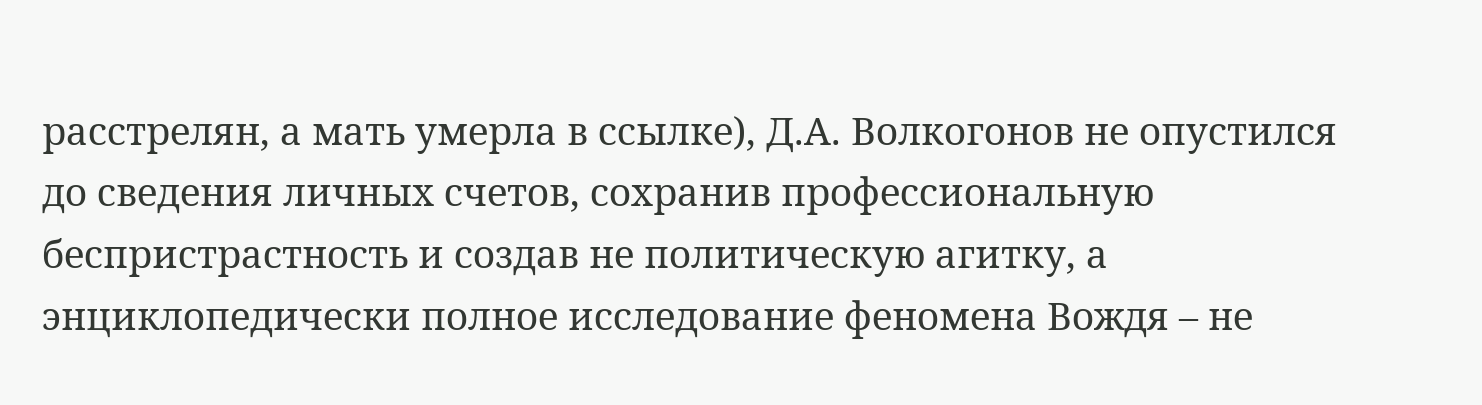расстрелян, а мать умерла в ссылке), Д.А. Волкогонов не опустился до сведения личных счетов, сохранив профессиональную беспристрастность и создав не политическую агитку, а энциклопедически полное исследование феномена Вождя – не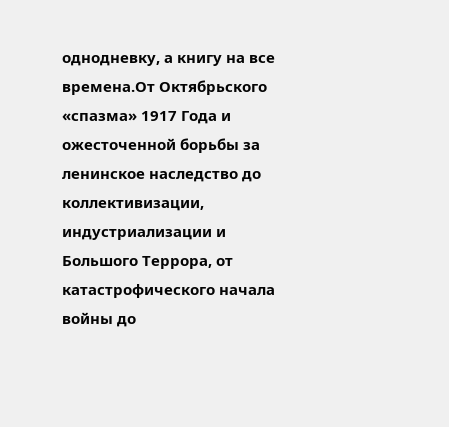однодневку, а книгу на все времена.От Октябрьского «спазма» 1917 Года и ожесточенной борьбы за ленинское наследство до коллективизации, индустриализации и Большого Террора, от катастрофического начала войны до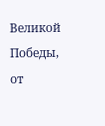Великой Победы, от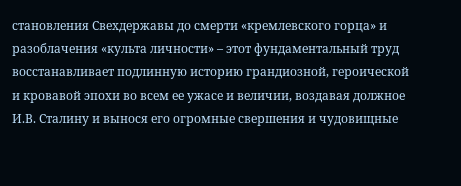становления Свехдержавы до смерти «кремлевского горца» и разоблачения «культа личности» – этот фундаментальный труд восстанавливает подлинную историю грандиозной, героической и кровавой эпохи во всем ее ужасе и величии, воздавая должное И.В. Сталину и вынося его огромные свершения и чудовищные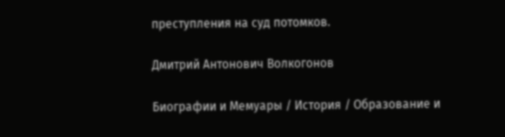преступления на суд потомков.

Дмитрий Антонович Волкогонов

Биографии и Мемуары / История / Образование и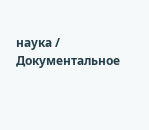наука / Документальное